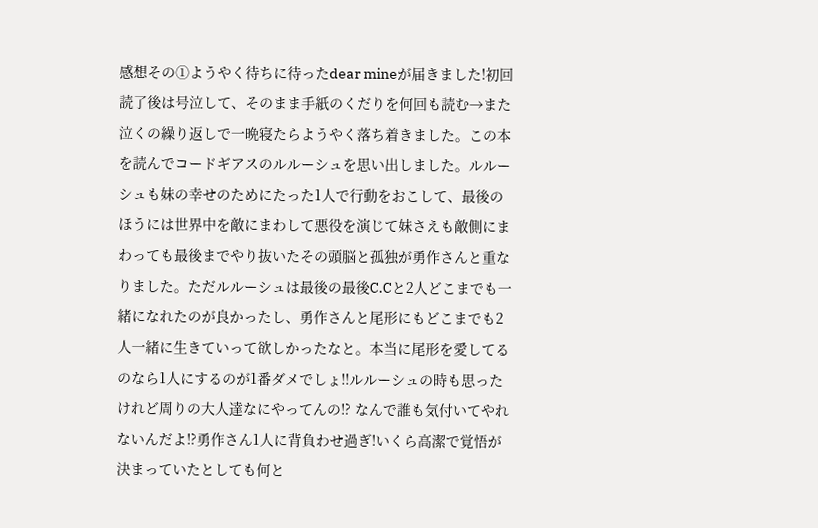感想その①ようやく待ちに待ったdear mineが届きました!初回読了後は号泣して、そのまま手紙のくだりを何回も読む→また泣くの繰り返しで一晩寝たらようやく落ち着きました。この本を読んでコードギアスのルルーシュを思い出しました。ルルーシュも妹の幸せのためにたった1人で行動をおこして、最後のほうには世界中を敵にまわして悪役を演じて妹さえも敵側にまわっても最後までやり抜いたその頭脳と孤独が勇作さんと重なりました。ただルルーシュは最後の最後C.Cと2人どこまでも一緒になれたのが良かったし、勇作さんと尾形にもどこまでも2人一緒に生きていって欲しかったなと。本当に尾形を愛してるのなら1人にするのが1番ダメでしょ‼ルルーシュの時も思ったけれど周りの大人達なにやってんの⁉ なんで誰も気付いてやれないんだよ⁉勇作さん1人に背負わせ過ぎ!いくら高潔で覚悟が決まっていたとしても何と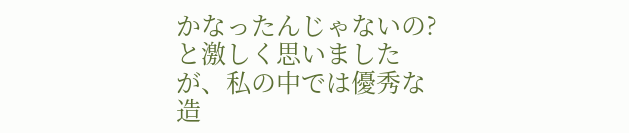かなったんじゃないの?と激しく思いましたが、私の中では優秀な造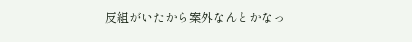反組がいたから案外なんとかなっ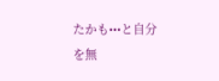たかも•••と自分を無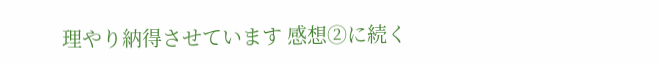理やり納得させています 感想②に続く